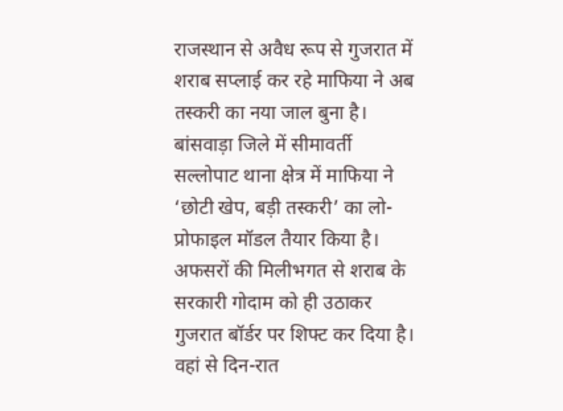राजस्थान से अवैध रूप से गुजरात में शराब सप्लाई कर रहे माफिया ने अब तस्करी का नया जाल बुना है। बांसवाड़ा जिले में सीमावर्ती सल्लोपाट थाना क्षेत्र में माफिया ने ‘छोटी खेप, बड़ी तस्करी’ का लो-प्रोफाइल मॉडल तैयार किया है। अफसरों की मिलीभगत से शराब के सरकारी गोदाम को ही उठाकर गुजरात बॉर्डर पर शिफ्ट कर दिया है। वहां से दिन-रात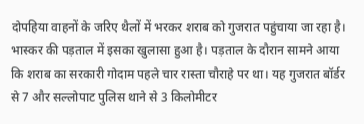दोपहिया वाहनों के जरिए थैलों में भरकर शराब को गुजरात पहुंचाया जा रहा है। भास्कर की पड़ताल में इसका खुलासा हुआ है। पड़ताल के दौरान सामने आया कि शराब का सरकारी गोदाम पहले चार रास्ता चौराहे पर था। यह गुजरात बॉर्डर से 7 और सल्लोपाट पुलिस थाने से 3 किलोमीटर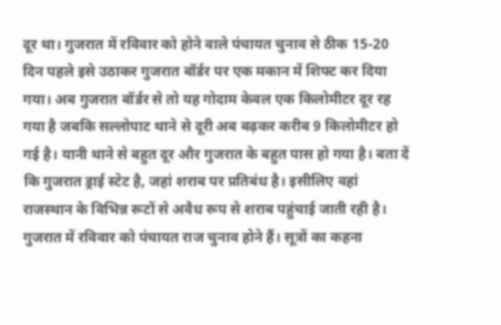दूर था। गुजरात में रविवार को होने वाले पंचायत चुनाव से ठीक 15-20 दिन पहले इसे उठाकर गुजरात बॉर्डर पर एक मकान में शिफ्ट कर दिया गया। अब गुजरात बॉर्डर से तो यह गोदाम केवल एक किलोमीटर दूर रह गया है जबकि सल्लोपाट थाने से दूरी अब बढ़कर करीब 9 किलोमीटर हो गई है। यानी थाने से बहुत दूर और गुजरात के बहुत पास हो गया है। बता दें कि गुजरात ड्राई स्टेट है, जहां शराब पर प्रतिबंध है। इसीलिए वहां राजस्थान के विभिन्न रूटों से अवैध रूप से शराब पहुंचाई जाती रही है। गुजरात में रविवार को पंचायत राज चुनाव होने हैं। सूत्रों का कहना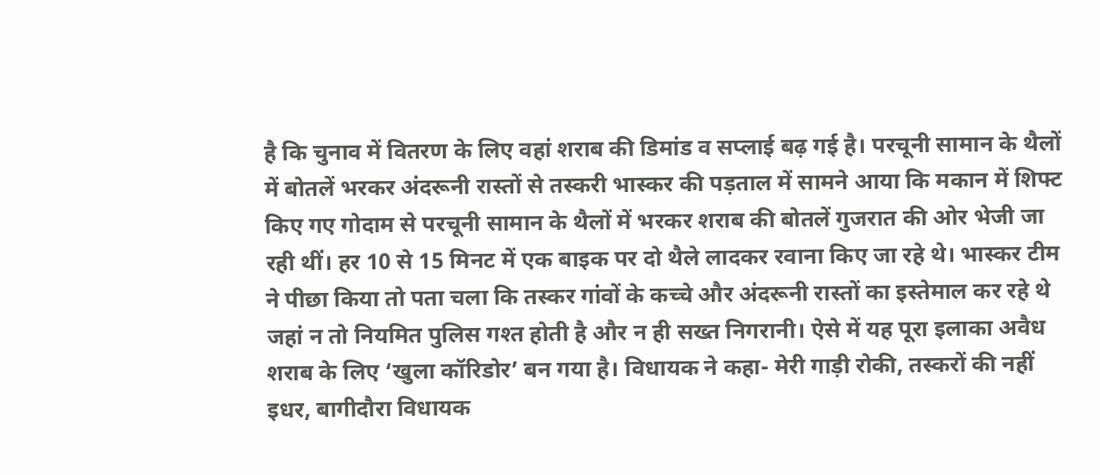है कि चुनाव में वितरण के लिए वहां शराब की डिमांड व सप्लाई बढ़ गई है। परचूनी सामान के थैलों में बोतलें भरकर अंदरूनी रास्तों से तस्करी भास्कर की पड़ताल में सामने आया कि मकान में शिफ्ट किए गए गोदाम से परचूनी सामान के थैलों में भरकर शराब की बोतलें गुजरात की ओर भेजी जा रही थीं। हर 10 से 15 मिनट में एक बाइक पर दो थैले लादकर रवाना किए जा रहे थे। भास्कर टीम ने पीछा किया तो पता चला कि तस्कर गांवों के कच्चे और अंदरूनी रास्तों का इस्तेमाल कर रहे थे जहां न तो नियमित पुलिस गश्त होती है और न ही सख्त निगरानी। ऐसे में यह पूरा इलाका अवैध शराब के लिए ‘खुला कॉरिडोर’ बन गया है। विधायक ने कहा- मेरी गाड़ी रोकी, तस्करों की नहीं इधर, बागीदौरा विधायक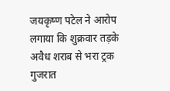जयकृष्ण पटेल ने आरोप लगाया कि शुक्रवार तड़के अवैध शराब से भरा ट्रक गुजरात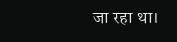जा रहा था।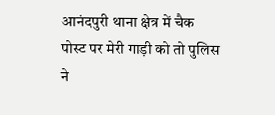आनंदपुरी थाना क्षेत्र में चैक पोस्ट पर मेरी गाड़ी को तो पुलिस ने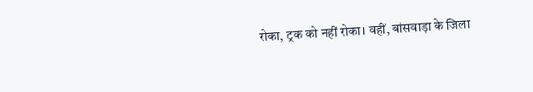रोका, ट्रक को नहीं रोका। वहीं, बांसवाड़ा के जिला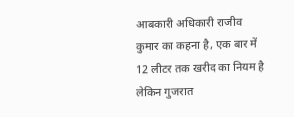आबकारी अधिकारी राजीव कुमार का कहना है, एक बार में 12 लीटर तक खरीद का नियम है लेकिन गुजरात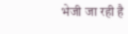भेजी जा रही है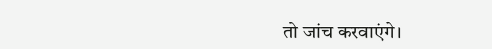तो जांच करवाएंगे।